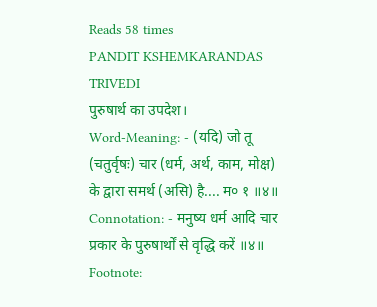Reads 58 times
PANDIT KSHEMKARANDAS TRIVEDI
पुरुषार्थ का उपदेश।
Word-Meaning: - (यदि) जो तू (चतुर्वृषः) चार (धर्म, अर्थ, काम, मोक्ष) के द्वारा समर्थ (असि) है.... म० १ ॥४॥
Connotation: - मनुष्य धर्म आदि चार प्रकार के पुरुषार्थों से वृद्धि करें ॥४॥
Footnote: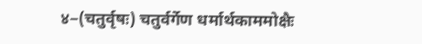४−(चतुर्वृषः) चतुर्वर्गेण धर्मार्थकाममोक्षैः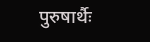पुरुषार्थैः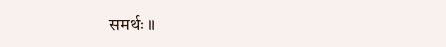समर्थः ॥